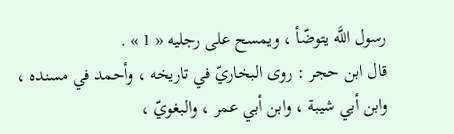رسول اللَّه يتوضّأ ، ويمسح على رجليه « 1 » .
قال ابن حجر : روى البخاريّ في تاريخه ، وأحمد في مسنده ، وابن أبي شيبة ، وابن أبي عمر ، والبغويّ ،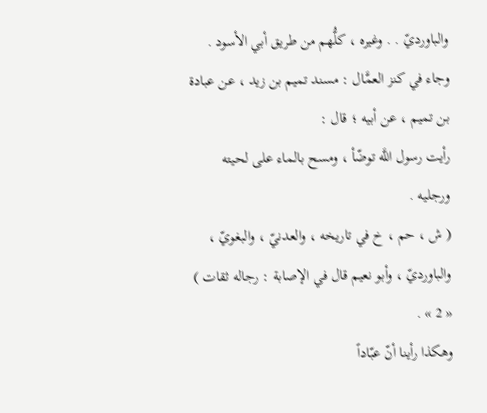والباورديّ . . وغيره ، كلُّهم من طريق أبي الأسود .
وجاء في كنز العمَّال : مسند تميم بن زيد ، عن عبادة بن تميم ، عن أبيه ؛ قال :
رأيت رسول اللَّه توضّأ ، ومسح بالماء على لحيته ورجليه .
( ش ، حم ، خ في تاريخه ، والعدنيّ ، والبغويّ ، والباورديّ ، وأبو نعيم قال في الإصابة : رجاله ثقات ) « 2 » .
وهكذا رأينا أنّ عبّاداً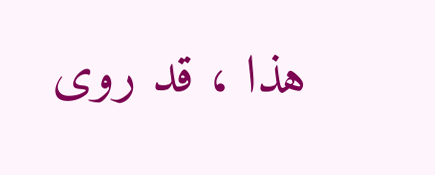هذا ، قد روى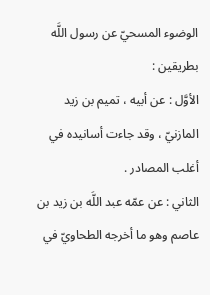الوضوء المسحيّ عن رسول اللَّه بطريقين :
الأوَّل : عن أبيه ، تميم بن زيد المازنيّ ، وقد جاءت أسانيده في أغلب المصادر .
الثاني : عن عمّه عبد اللَّه بن زيد بن عاصم وهو ما أخرجه الطحاويّ في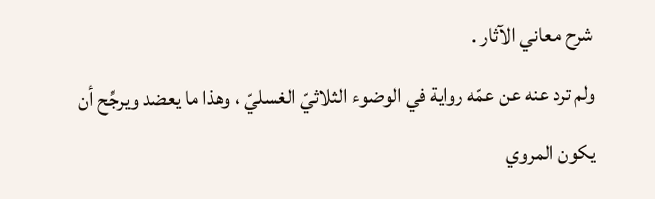شرح معاني الآثار .
ولم ترد عنه عن عمّه رواية في الوضوء الثلاثيّ الغسليّ ، وهذا ما يعضد ويرجِّح أن يكون المروي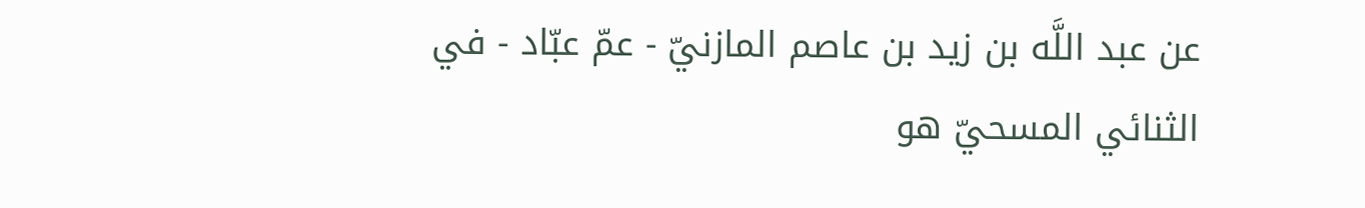عن عبد اللَّه بن زيد بن عاصم المازنيّ - عمّ عبّاد - في الثنائي المسحيّ هو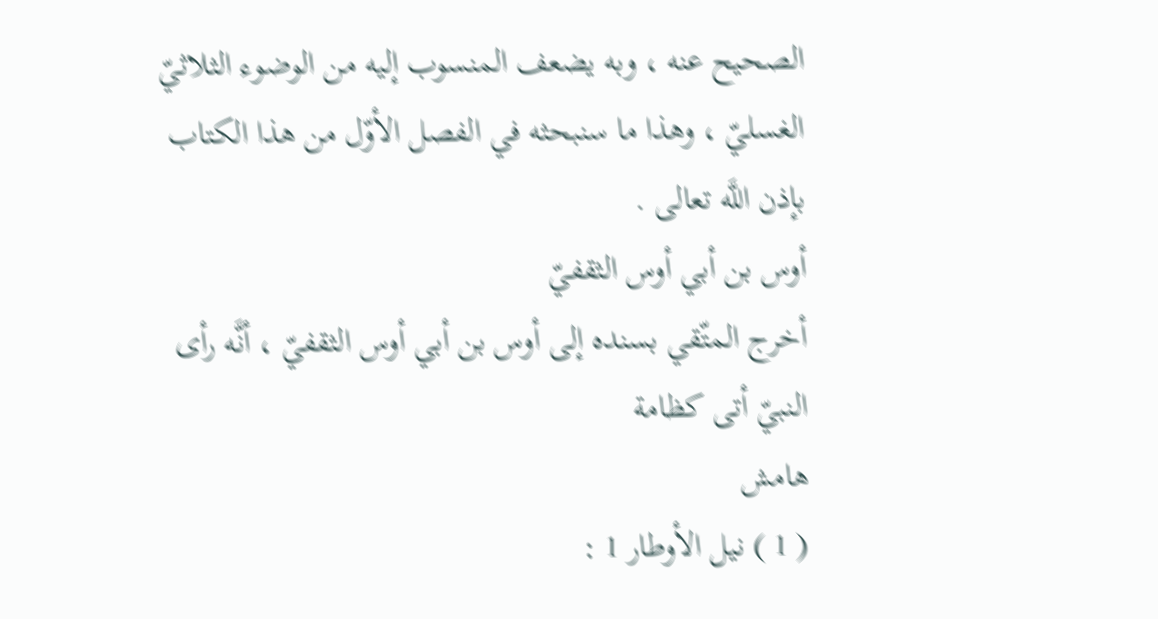الصحيح عنه ، وبه يضعف المنسوب إليه من الوضوء الثلاثيّ الغسليّ ، وهذا ما سنبحثه في الفصل الأوّل من هذا الكتاب بإذن اللَّه تعالى .
أوس بن أبي أوس الثقفيّ
أخرج المتّقي بسنده إلى أوس بن أبي أوس الثقفيّ ، أنَّه رأى النبيّ أتى كظامة
هامش
( 1 ) نيل الأوطار 1 :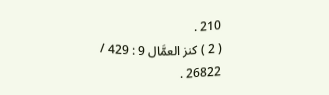210 .
( 2 ) كنز العمَّال 9 : 429 / 26822 .